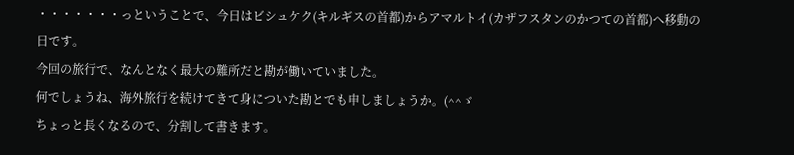・・・・・・・っということで、今日はビシュケク(キルギスの首都)からアマルトイ(カザフスタンのかつての首都)へ移動の日です。
今回の旅行で、なんとなく最大の難所だと勘が働いていました。
何でしょうね、海外旅行を続けてきて身についた勘とでも申しましょうか。(^^ゞ
ちょっと長くなるので、分割して書きます。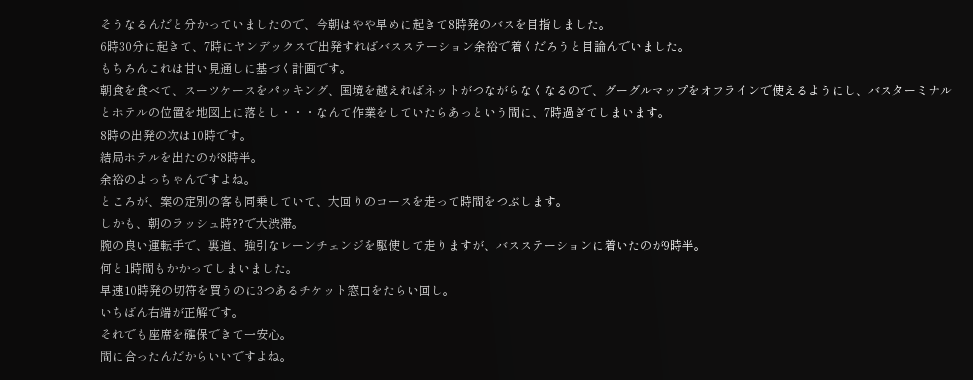そうなるんだと分かっていましたので、今朝はやや早めに起きて8時発のバスを目指しました。
6時30分に起きて、7時にヤンデックスで出発すればバスステーション余裕で着くだろうと目論んでいました。
もちろんこれは甘い見通しに基づく計画です。
朝食を食べて、スーツケースをパッキング、国境を越えればネットがつながらなくなるので、グーグルマップをオフラインで使えるようにし、バスターミナルとホテルの位置を地図上に落とし・・・なんて作業をしていたらあっという間に、7時過ぎてしまいます。
8時の出発の次は10時です。
結局ホテルを出たのが8時半。
余裕のよっちゃんですよね。
ところが、案の定別の客も同乗していて、大回りのコースを走って時間をつぶします。
しかも、朝のラッシュ時??で大渋滞。
腕の良い運転手で、裏道、強引なレーンチェンジを駆使して走りますが、バスステーションに着いたのが9時半。
何と1時間もかかってしまいました。
早速10時発の切符を買うのに3つあるチケット窓口をたらい回し。
いちばん右端が正解です。
それでも座席を確保できて一安心。
間に合ったんだからいいですよね。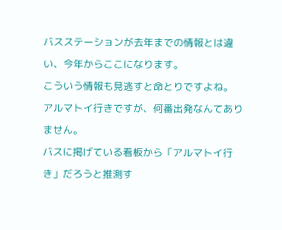バスステーションが去年までの情報とは違い、今年からここになります。
こういう情報も見逃すと命とりですよね。
アルマトイ行きですが、何番出発なんてありません。
バスに掲げている看板から「アルマトイ行き」だろうと推測す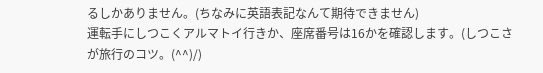るしかありません。(ちなみに英語表記なんて期待できません)
運転手にしつこくアルマトイ行きか、座席番号は16かを確認します。(しつこさが旅行のコツ。(^^)/)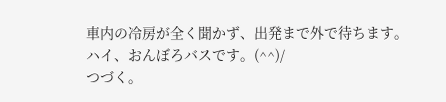車内の冷房が全く聞かず、出発まで外で待ちます。
ハイ、おんぼろバスです。(^^)/
つづく。